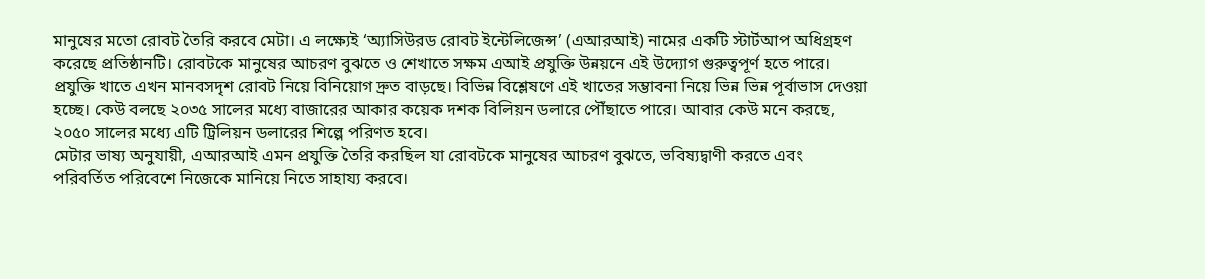মানুষের মতো রোবট তৈরি করবে মেটা। এ লক্ষ্যেই ‘অ্যাসিউরড রোবট ইন্টেলিজেন্স’ (এআরআই) নামের একটি স্টার্টআপ অধিগ্রহণ করেছে প্রতিষ্ঠানটি। রোবটকে মানুষের আচরণ বুঝতে ও শেখাতে সক্ষম এআই প্রযুক্তি উন্নয়নে এই উদ্যোগ গুরুত্বপূর্ণ হতে পারে।
প্রযুক্তি খাতে এখন মানবসদৃশ রোবট নিয়ে বিনিয়োগ দ্রুত বাড়ছে। বিভিন্ন বিশ্লেষণে এই খাতের সম্ভাবনা নিয়ে ভিন্ন ভিন্ন পূর্বাভাস দেওয়া হচ্ছে। কেউ বলছে ২০৩৫ সালের মধ্যে বাজারের আকার কয়েক দশক বিলিয়ন ডলারে পৌঁছাতে পারে। আবার কেউ মনে করছে, ২০৫০ সালের মধ্যে এটি ট্রিলিয়ন ডলারের শিল্পে পরিণত হবে।
মেটার ভাষ্য অনুযায়ী, এআরআই এমন প্রযুক্তি তৈরি করছিল যা রোবটকে মানুষের আচরণ বুঝতে, ভবিষ্যদ্বাণী করতে এবং পরিবর্তিত পরিবেশে নিজেকে মানিয়ে নিতে সাহায্য করবে।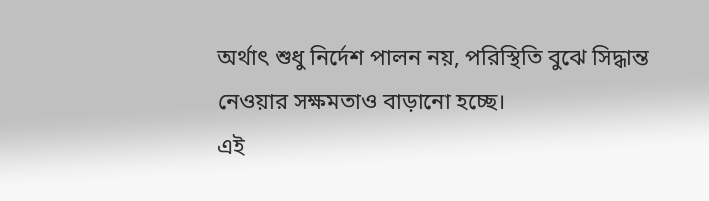অর্থাৎ শুধু নির্দেশ পালন নয়, পরিস্থিতি বুঝে সিদ্ধান্ত নেওয়ার সক্ষমতাও বাড়ানো হচ্ছে।
এই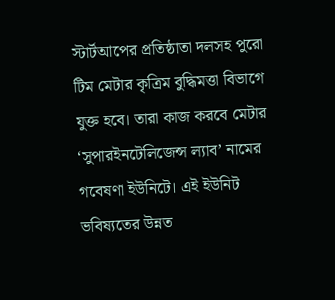স্টার্টআপের প্রতিষ্ঠাতা দলসহ পুরো টিম মেটার কৃত্রিম বুদ্ধিমত্তা বিভাগে যুক্ত হবে। তারা কাজ করবে মেটার ‘সুপারইনটেলিজেন্স ল্যাব’ নামের গবেষণা ইউনিটে। এই ইউনিট ভবিষ্যতের উন্নত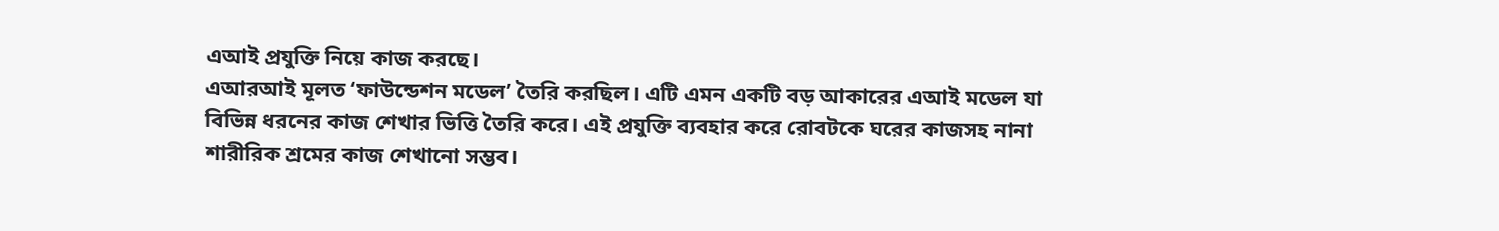এআই প্রযুক্তি নিয়ে কাজ করছে।
এআরআই মূলত ‘ফাউন্ডেশন মডেল’ তৈরি করছিল। এটি এমন একটি বড় আকারের এআই মডেল যা বিভিন্ন ধরনের কাজ শেখার ভিত্তি তৈরি করে। এই প্রযুক্তি ব্যবহার করে রোবটকে ঘরের কাজসহ নানা শারীরিক শ্রমের কাজ শেখানো সম্ভব।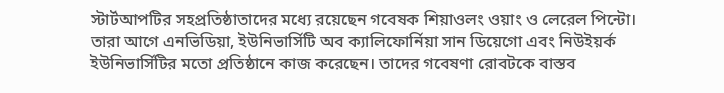স্টার্টআপটির সহপ্রতিষ্ঠাতাদের মধ্যে রয়েছেন গবেষক শিয়াওলং ওয়াং ও লেরেল পিন্টো। তারা আগে এনভিডিয়া, ইউনিভার্সিটি অব ক্যালিফোর্নিয়া সান ডিয়েগো এবং নিউইয়র্ক ইউনিভার্সিটির মতো প্রতিষ্ঠানে কাজ করেছেন। তাদের গবেষণা রোবটকে বাস্তব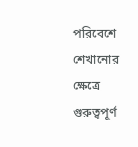পরিবেশে শেখানোর ক্ষেত্রে গুরুত্বপূর্ণ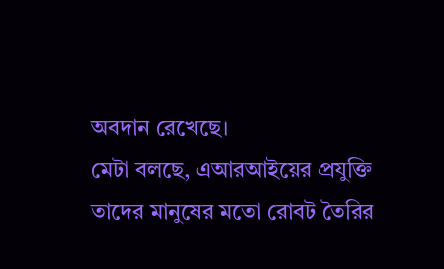অবদান রেখেছে।
মেটা বলছে, এআরআইয়ের প্রযুক্তি তাদের মানুষের মতো রোবট তৈরির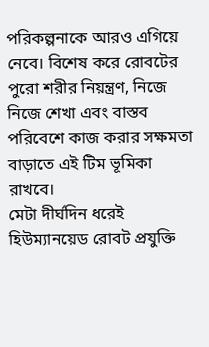পরিকল্পনাকে আরও এগিয়ে নেবে। বিশেষ করে রোবটের পুরো শরীর নিয়ন্ত্রণ, নিজে নিজে শেখা এবং বাস্তব পরিবেশে কাজ করার সক্ষমতা বাড়াতে এই টিম ভূমিকা রাখবে।
মেটা দীর্ঘদিন ধরেই হিউম্যানয়েড রোবট প্রযুক্তি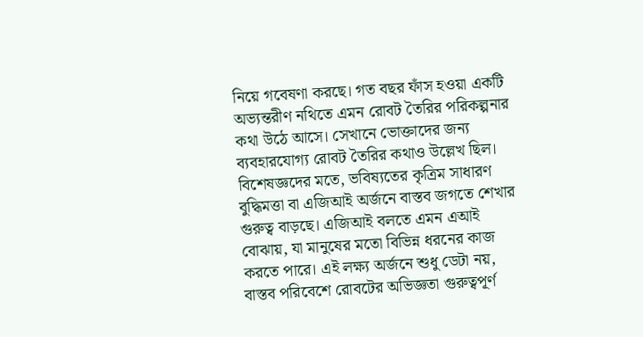নিয়ে গবেষণা করছে। গত বছর ফাঁস হওয়া একটি অভ্যন্তরীণ নথিতে এমন রোবট তৈরির পরিকল্পনার কথা উঠে আসে। সেখানে ভোক্তাদের জন্য ব্যবহারযোগ্য রোবট তৈরির কথাও উল্লেখ ছিল।
বিশেষজ্ঞদের মতে, ভবিষ্যতের কৃত্রিম সাধারণ বুদ্ধিমত্তা বা এজিআই অর্জনে বাস্তব জগতে শেখার গুরুত্ব বাড়ছে। এজিআই বলতে এমন এআই বোঝায়, যা মানুষের মতো বিভিন্ন ধরনের কাজ করতে পারে। এই লক্ষ্য অর্জনে শুধু ডেটা নয়, বাস্তব পরিবেশে রোবটের অভিজ্ঞতা গুরুত্বপূর্ণ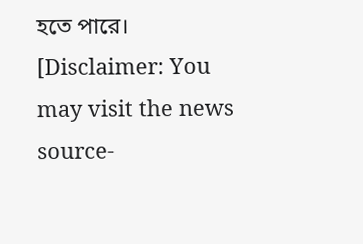হতে পারে।
[Disclaimer: You may visit the news source-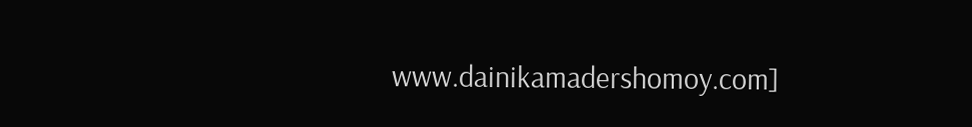www.dainikamadershomoy.com]